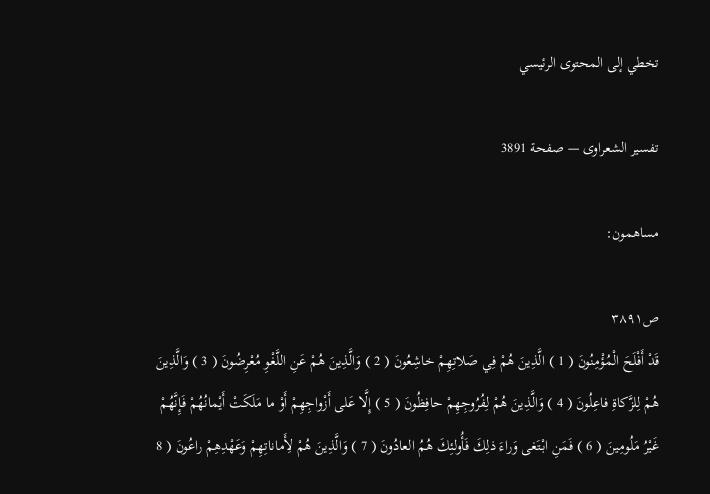تخطي إلى المحتوى الرئيسي

تفسير الشعراوى — صفحة 3891

مساهمون:

ص٣٨٩١
قَدْ أَفْلَحَ الْمُؤْمِنُونَ ( 1 ) الَّذِينَ هُمْ فِي صَلاتِهِمْ خاشِعُونَ ( 2 ) وَالَّذِينَ هُمْ عَنِ اللَّغْوِ مُعْرِضُونَ ( 3 ) وَالَّذِينَ هُمْ لِلزَّكاةِ فاعِلُونَ ( 4 ) وَالَّذِينَ هُمْ لِفُرُوجِهِمْ حافِظُونَ ( 5 ) إِلَّا عَلى أَزْواجِهِمْ أَوْ ما مَلَكَتْ أَيْمانُهُمْ فَإِنَّهُمْ غَيْرُ مَلُومِينَ ( 6 ) فَمَنِ ابْتَغى وَراءَ ذلِكَ فَأُولئِكَ هُمُ العادُونَ ( 7 ) وَالَّذِينَ هُمْ لِأَماناتِهِمْ وَعَهْدِهِمْ راعُونَ ( 8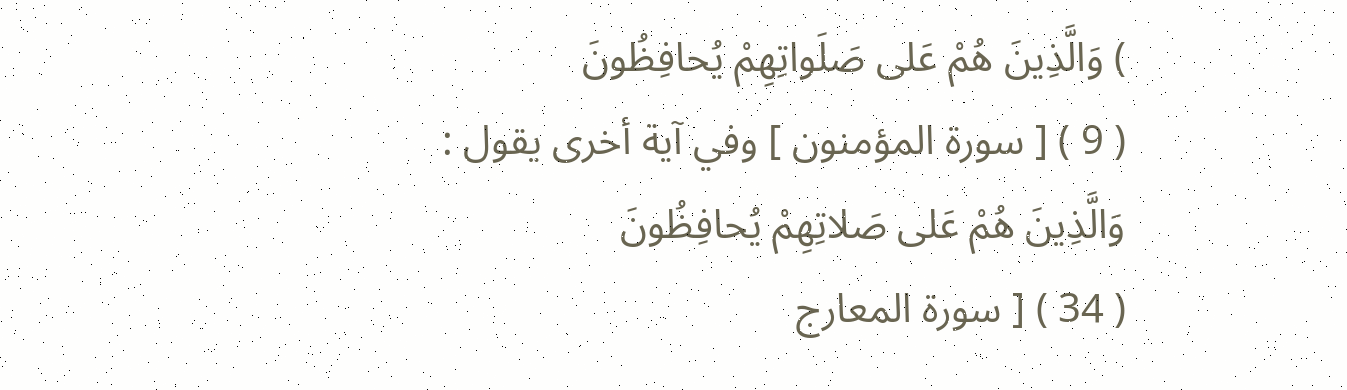) وَالَّذِينَ هُمْ عَلى صَلَواتِهِمْ يُحافِظُونَ
( 9 ) [ سورة المؤمنون ] وفي آية أخرى يقول :
وَالَّذِينَ هُمْ عَلى صَلاتِهِمْ يُحافِظُونَ
( 34 ) [ سورة المعارج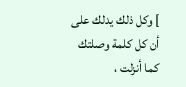] وكل ذلك يدلك على أن كل كلمة وصلتك كما أنزلت ،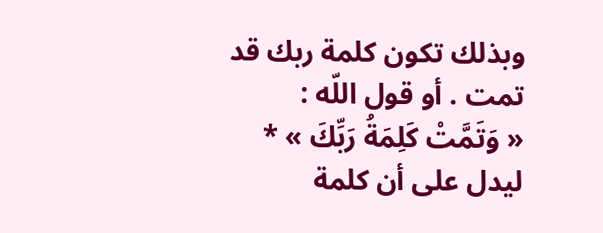وبذلك تكون كلمة ربك قد تمت . أو قول اللّه :
« وَتَمَّتْ كَلِمَةُ رَبِّكَ » *
ليدل على أن كلمة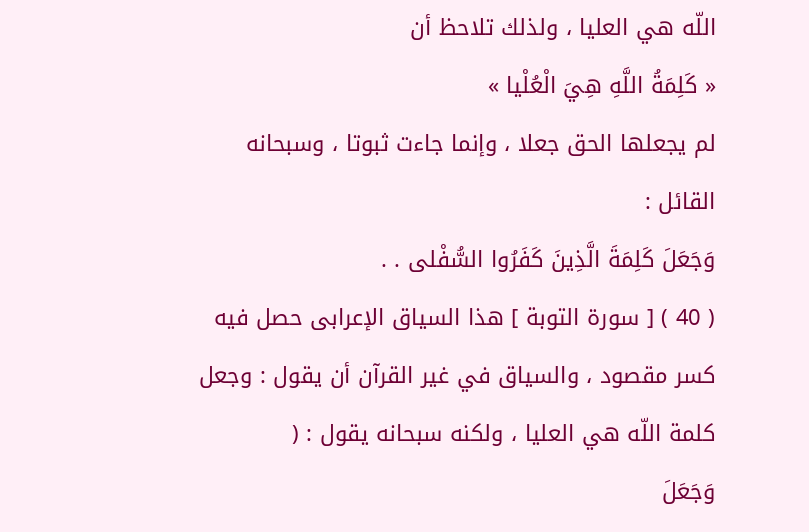اللّه هي العليا ، ولذلك تلاحظ أن
« كَلِمَةُ اللَّهِ هِيَ الْعُلْيا »
لم يجعلها الحق جعلا ، وإنما جاءت ثبوتا ، وسبحانه القائل :
وَجَعَلَ كَلِمَةَ الَّذِينَ كَفَرُوا السُّفْلى . .
( 40 ) [ سورة التوبة ] هذا السياق الإعرابى حصل فيه كسر مقصود ، والسياق في غير القرآن أن يقول : وجعل كلمة اللّه هي العليا ، ولكنه سبحانه يقول : (
وَجَعَلَ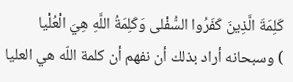كَلِمَةَ الَّذِينَ كَفَرُوا السُّفْلى وَكَلِمَةُ اللَّهِ هِيَ الْعُلْيا
) وسبحانه أراد بذلك أن نفهم أن كلمة اللّه هي العليا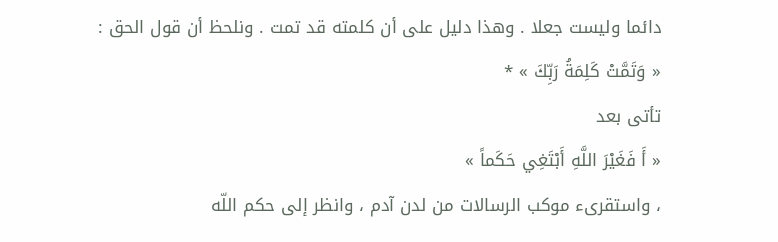دائما وليست جعلا . وهذا دليل على أن كلمته قد تمت . ونلحظ أن قول الحق :
« وَتَمَّتْ كَلِمَةُ رَبِّكَ » *
تأتى بعد
« أَ فَغَيْرَ اللَّهِ أَبْتَغِي حَكَماً »
، واستقرىء موكب الرسالات من لدن آدم ، وانظر إلى حكم اللّه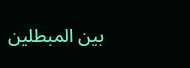بين المبطلين